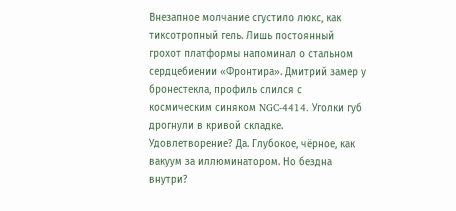Внезапное молчание сгустило люкс, как тиксотропный гель. Лишь постоянный грохот платформы напоминал о стальном сердцебиении «Фронтира». Дмитрий замер у бронестекла, профиль слился с космическим синяком NGC-4414. Уголки губ дрогнули в кривой складке. Удовлетворение? Да. Глубокое, чёрное, как вакуум за иллюминатором. Но бездна внутри?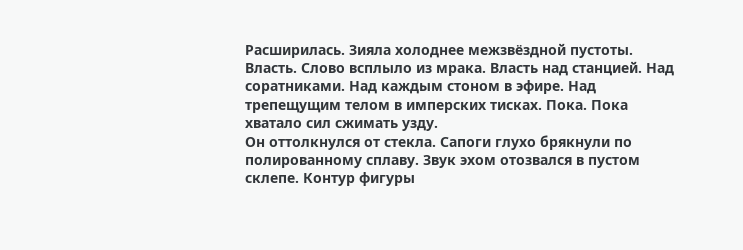Расширилась. Зияла холоднее межзвёздной пустоты. Власть. Слово всплыло из мрака. Власть над станцией. Над соратниками. Над каждым стоном в эфире. Над трепещущим телом в имперских тисках. Пока. Пока хватало сил сжимать узду.
Он оттолкнулся от стекла. Сапоги глухо брякнули по полированному сплаву. Звук эхом отозвался в пустом склепе. Контур фигуры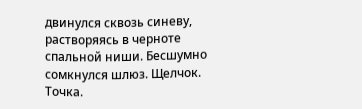двинулся сквозь синеву, растворяясь в черноте спальной ниши. Бесшумно сомкнулся шлюз. Щелчок. Точка.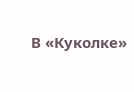В «Куколке»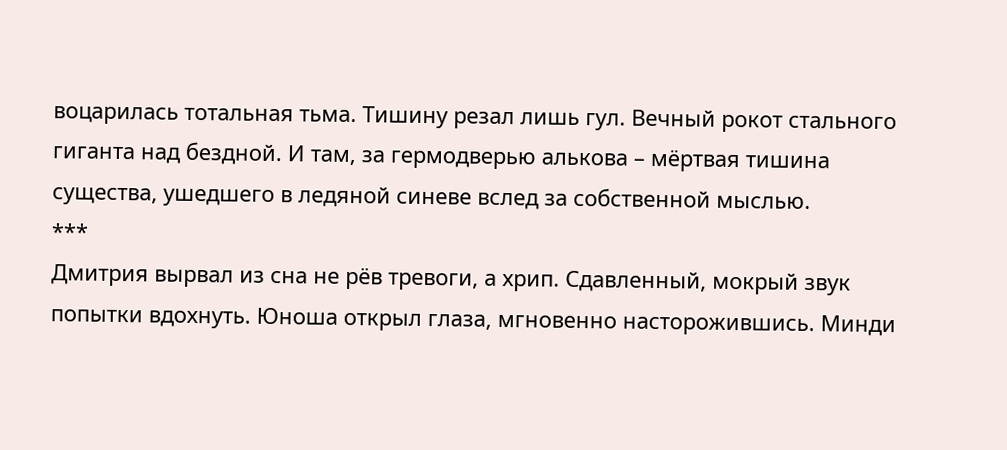воцарилась тотальная тьма. Тишину резал лишь гул. Вечный рокот стального гиганта над бездной. И там, за гермодверью алькова – мёртвая тишина существа, ушедшего в ледяной синеве вслед за собственной мыслью.
***
Дмитрия вырвал из сна не рёв тревоги, а хрип. Сдавленный, мокрый звук попытки вдохнуть. Юноша открыл глаза, мгновенно насторожившись. Минди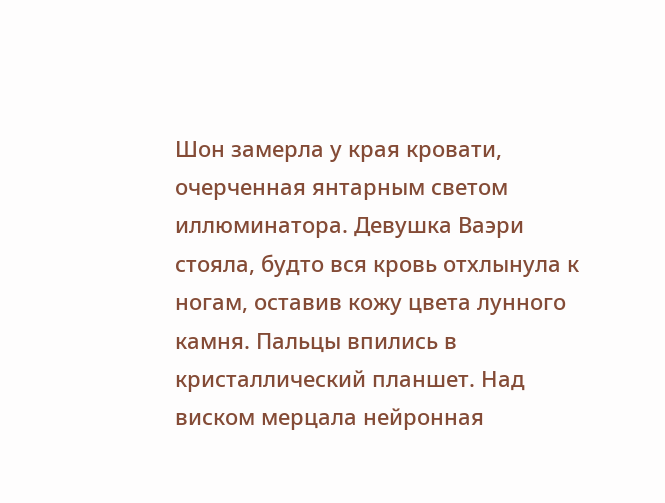Шон замерла у края кровати, очерченная янтарным светом иллюминатора. Девушка Ваэри стояла, будто вся кровь отхлынула к ногам, оставив кожу цвета лунного камня. Пальцы впились в кристаллический планшет. Над виском мерцала нейронная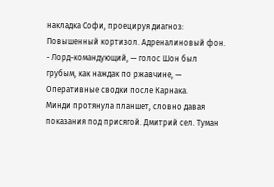накладка Софи, проецируя диагноз: Повышенный кортизол. Адреналиновый фон.
- Лорд-командующий, — голос Шон был грубым, как наждак по ржавчине, — Оперативные сводки после Карнака.
Минди протянула планшет, словно давая показания под присягой. Дмитрий сел. Туман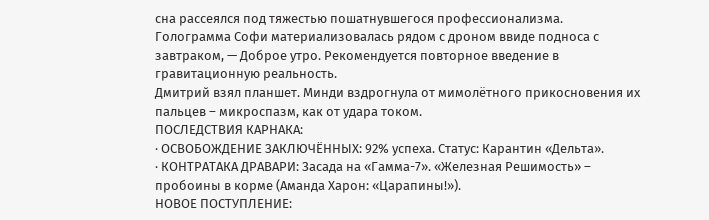сна рассеялся под тяжестью пошатнувшегося профессионализма.
Голограмма Софи материализовалась рядом с дроном ввиде подноса с завтраком, — Доброе утро. Рекомендуется повторное введение в гравитационную реальность.
Дмитрий взял планшет. Минди вздрогнула от мимолётного прикосновения их пальцев – микроспазм, как от удара током.
ПОСЛЕДСТВИЯ КАРНАКА:
· ОСВОБОЖДЕНИЕ ЗАКЛЮЧЁННЫХ: 92% успеха. Статус: Карантин «Дельта».
· КОНТРАТАКА ДРАВАРИ: Засада на «Гамма-7». «Железная Решимость» – пробоины в корме (Аманда Харон: «Царапины!»).
НОВОЕ ПОСТУПЛЕНИЕ: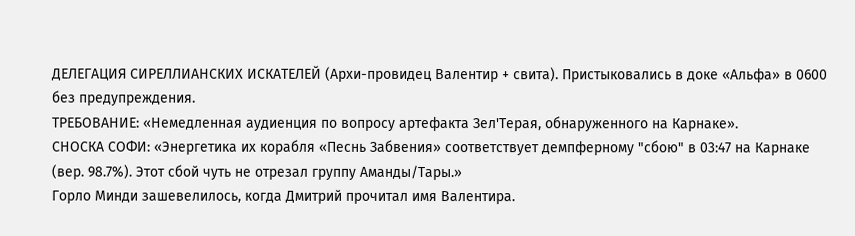ДЕЛЕГАЦИЯ СИРЕЛЛИАНСКИХ ИСКАТЕЛЕЙ (Архи-провидец Валентир + свита). Пристыковались в доке «Альфа» в 0600 без предупреждения.
ТРЕБОВАНИЕ: «Немедленная аудиенция по вопросу артефакта Зел'Терая, обнаруженного на Карнаке».
СНОСКА СОФИ: «Энергетика их корабля «Песнь Забвения» соответствует демпферному "сбою" в 03:47 на Карнаке (вер. 98.7%). Этот сбой чуть не отрезал группу Аманды/Тары.»
Горло Минди зашевелилось, когда Дмитрий прочитал имя Валентира.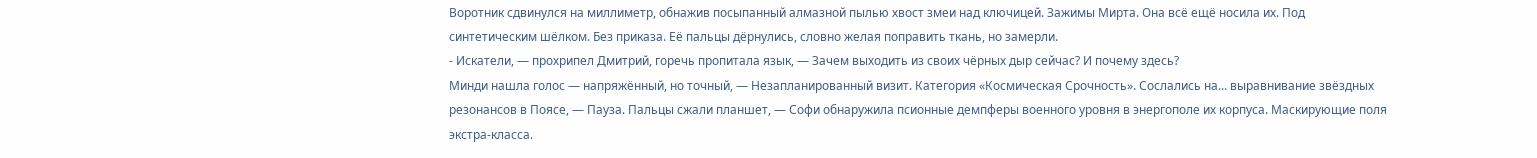Воротник сдвинулся на миллиметр, обнажив посыпанный алмазной пылью хвост змеи над ключицей. Зажимы Мирта. Она всё ещё носила их. Под синтетическим шёлком. Без приказа. Её пальцы дёрнулись, словно желая поправить ткань, но замерли.
- Искатели, — прохрипел Дмитрий, горечь пропитала язык, — Зачем выходить из своих чёрных дыр сейчас? И почему здесь?
Минди нашла голос — напряжённый, но точный, — Незапланированный визит. Категория «Космическая Срочность». Сослались на... выравнивание звёздных резонансов в Поясе, — Пауза. Пальцы сжали планшет, — Софи обнаружила псионные демпферы военного уровня в энергополе их корпуса. Маскирующие поля экстра-класса.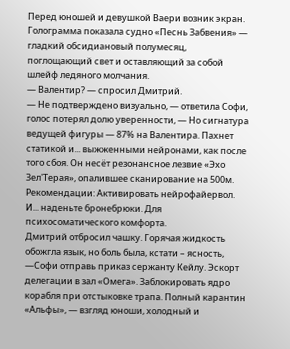Перед юношей и девушкой Ваери возник экран. Голограмма показала судно «Песнь Забвения» — гладкий обсидиановый полумесяц, поглощающий свет и оставляющий за собой шлейф ледяного молчания.
— Валентир? — спросил Дмитрий.
— Не подтверждено визуально, — ответила Софи, голос потерял долю уверенности, — Но сигнатура ведущей фигуры — 87% на Валентира. Пахнет статикой и... выжженными нейронами, как после того сбоя. Он несёт резонансное лезвие «Эхо Зел'Терая», опалившее сканирование на 500м. Рекомендации: Активировать нейрофайервол. И... наденьте бронебрюки. Для психосоматического комфорта.
Дмитрий отбросил чашку. Горячая жидкость обожгла язык, но боль была, кстати – ясность, —Софи отправь приказ сержанту Кейлу. Эскорт делегации в зал «Омега». Заблокировать ядро корабля при отстыковке трапа. Полный карантин «Альфы», — взгляд юноши, холодный и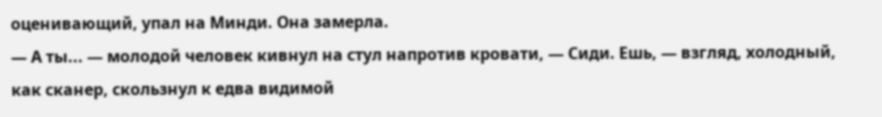оценивающий, упал на Минди. Она замерла.
— А ты... — молодой человек кивнул на стул напротив кровати, — Сиди. Ешь, — взгляд, холодный, как сканер, скользнул к едва видимой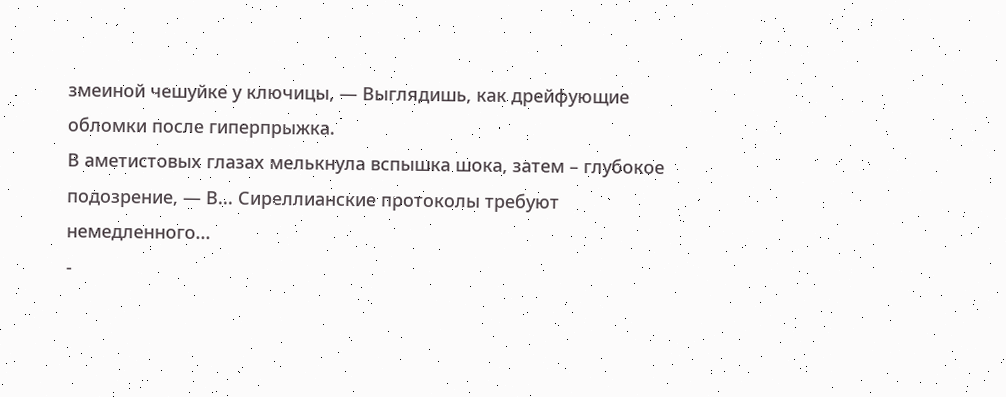змеиной чешуйке у ключицы, — Выглядишь, как дрейфующие обломки после гиперпрыжка.
В аметистовых глазах мелькнула вспышка шока, затем – глубокое подозрение, — В... Сиреллианские протоколы требуют немедленного...
-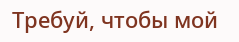Требуй, чтобы мой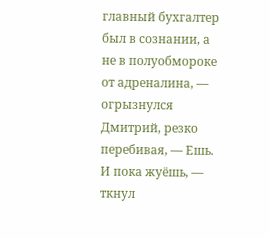главный бухгалтер был в сознании, а не в полуобмороке от адреналина, — огрызнулся Дмитрий, резко перебивая, — Ешь. И пока жуёшь, — ткнул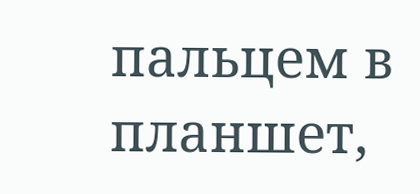пальцем в планшет,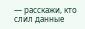— расскажи, кто слил данные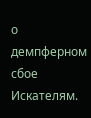о демпферном сбое Искателям.